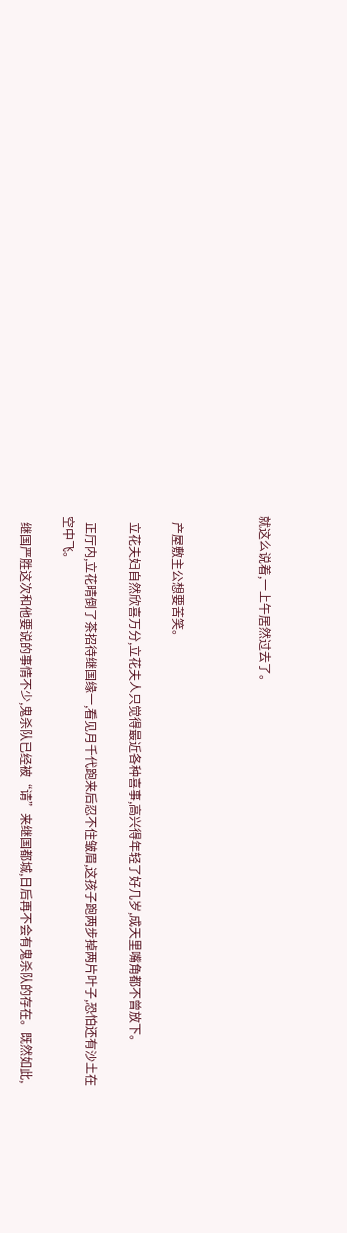就这么说着,一上午居然过去了。



  产屋敷主公想要苦笑。

  立花夫妇自然欣喜万分,立花夫人只觉得最近各种喜事,高兴得年轻了好几岁,成天里嘴角都不曾放下。

  正厅内,立花晴倒了茶招待继国缘一,看见月千代跑来后忍不住皱眉,这孩子跑两步掉两片叶子,恐怕还有沙土在空中飞。

  继国严胜这次和他要说的事情不少,鬼杀队已经被“请”来继国都城,日后再不会有鬼杀队的存在。既然如此,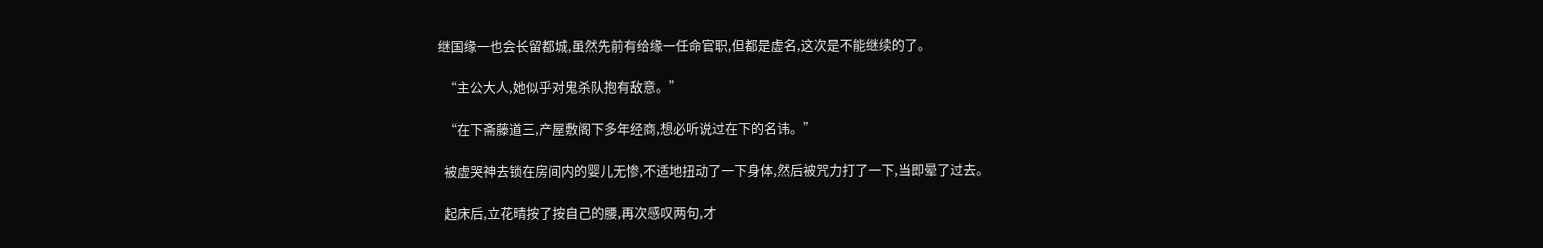继国缘一也会长留都城,虽然先前有给缘一任命官职,但都是虚名,这次是不能继续的了。

  “主公大人,她似乎对鬼杀队抱有敌意。”

  “在下斋藤道三,产屋敷阁下多年经商,想必听说过在下的名讳。”

  被虚哭神去锁在房间内的婴儿无惨,不适地扭动了一下身体,然后被咒力打了一下,当即晕了过去。

  起床后,立花晴按了按自己的腰,再次感叹两句,才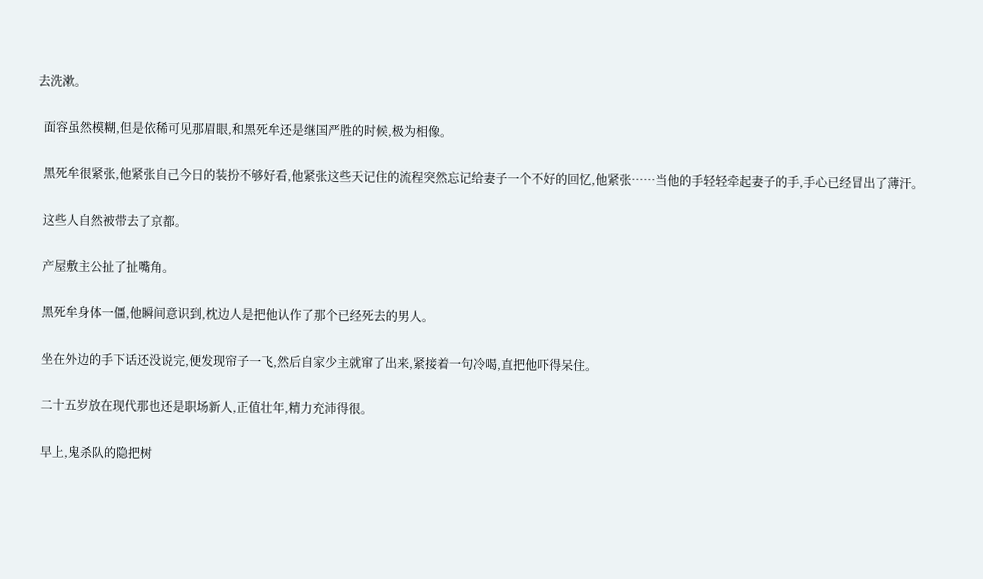去洗漱。

  面容虽然模糊,但是依稀可见那眉眼,和黑死牟还是继国严胜的时候,极为相像。

  黑死牟很紧张,他紧张自己今日的装扮不够好看,他紧张这些天记住的流程突然忘记给妻子一个不好的回忆,他紧张……当他的手轻轻牵起妻子的手,手心已经冒出了薄汗。

  这些人自然被带去了京都。

  产屋敷主公扯了扯嘴角。

  黑死牟身体一僵,他瞬间意识到,枕边人是把他认作了那个已经死去的男人。

  坐在外边的手下话还没说完,便发现帘子一飞,然后自家少主就窜了出来,紧接着一句冷喝,直把他吓得呆住。

  二十五岁放在现代那也还是职场新人,正值壮年,精力充沛得很。

  早上,鬼杀队的隐把树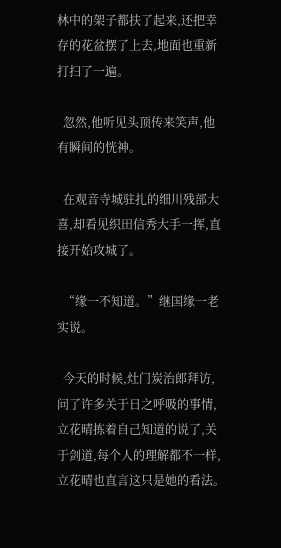林中的架子都扶了起来,还把幸存的花盆摆了上去,地面也重新打扫了一遍。

  忽然,他听见头顶传来笑声,他有瞬间的恍神。

  在观音寺城驻扎的细川残部大喜,却看见织田信秀大手一挥,直接开始攻城了。

  “缘一不知道。”继国缘一老实说。

  今天的时候,灶门炭治郎拜访,问了许多关于日之呼吸的事情,立花晴拣着自己知道的说了,关于剑道,每个人的理解都不一样,立花晴也直言这只是她的看法。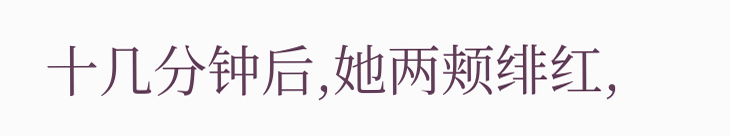十几分钟后,她两颊绯红,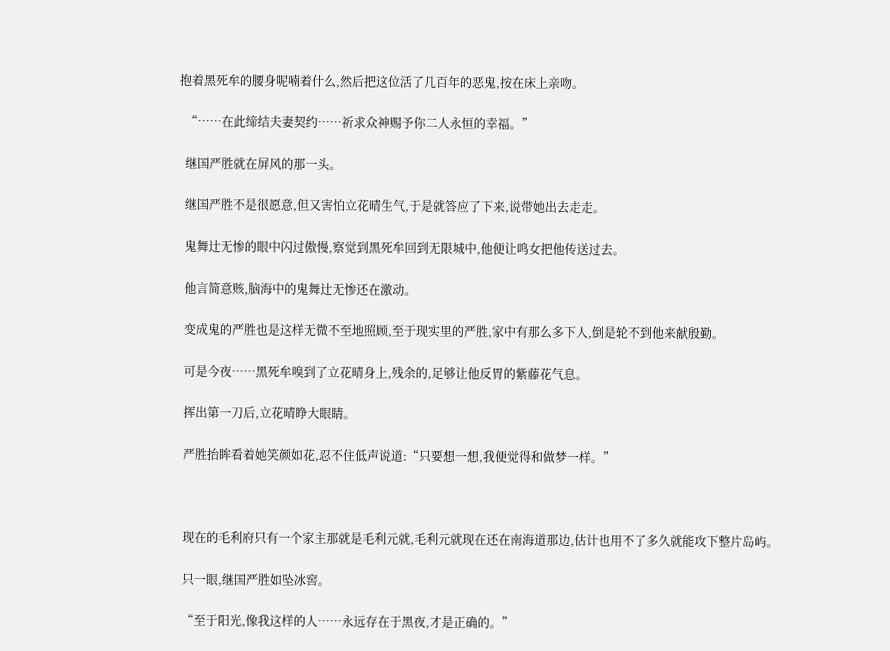抱着黑死牟的腰身呢喃着什么,然后把这位活了几百年的恶鬼,按在床上亲吻。

  “……在此缔结夫妻契约……祈求众神赐予你二人永恒的幸福。”

  继国严胜就在屏风的那一头。

  继国严胜不是很愿意,但又害怕立花晴生气,于是就答应了下来,说带她出去走走。

  鬼舞辻无惨的眼中闪过傲慢,察觉到黑死牟回到无限城中,他便让鸣女把他传送过去。

  他言简意赅,脑海中的鬼舞辻无惨还在激动。

  变成鬼的严胜也是这样无微不至地照顾,至于现实里的严胜,家中有那么多下人,倒是轮不到他来献殷勤。

  可是今夜……黑死牟嗅到了立花晴身上,残余的,足够让他反胃的紫藤花气息。

  挥出第一刀后,立花晴睁大眼睛。

  严胜抬眸看着她笑颜如花,忍不住低声说道:“只要想一想,我便觉得和做梦一样。”



  现在的毛利府只有一个家主那就是毛利元就,毛利元就现在还在南海道那边,估计也用不了多久就能攻下整片岛屿。

  只一眼,继国严胜如坠冰窖。

  “至于阳光,像我这样的人……永远存在于黑夜,才是正确的。”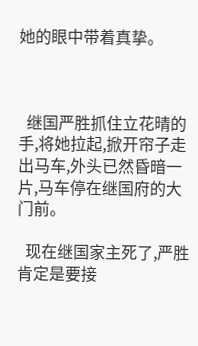她的眼中带着真挚。



  继国严胜抓住立花晴的手,将她拉起,掀开帘子走出马车,外头已然昏暗一片,马车停在继国府的大门前。

  现在继国家主死了,严胜肯定是要接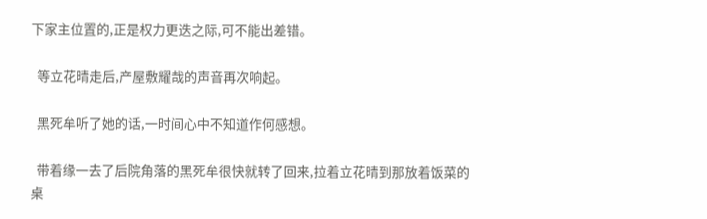下家主位置的,正是权力更迭之际,可不能出差错。

  等立花晴走后,产屋敷耀哉的声音再次响起。

  黑死牟听了她的话,一时间心中不知道作何感想。

  带着缘一去了后院角落的黑死牟很快就转了回来,拉着立花晴到那放着饭菜的桌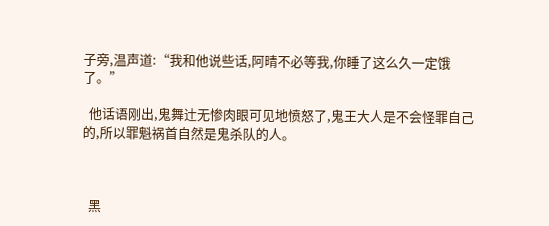子旁,温声道:“我和他说些话,阿晴不必等我,你睡了这么久一定饿了。”

  他话语刚出,鬼舞辻无惨肉眼可见地愤怒了,鬼王大人是不会怪罪自己的,所以罪魁祸首自然是鬼杀队的人。



  黑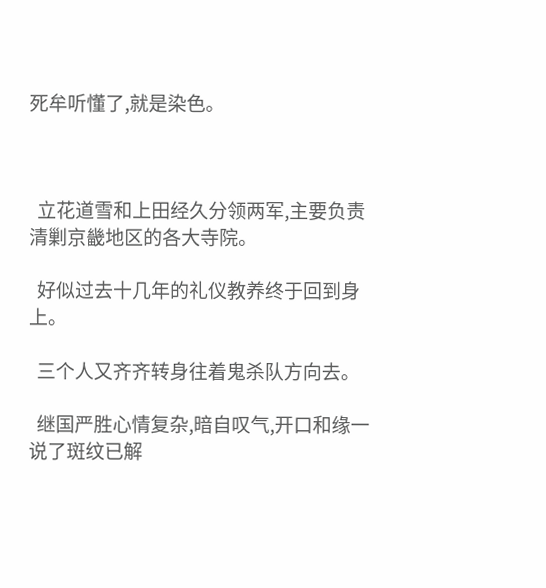死牟听懂了,就是染色。



  立花道雪和上田经久分领两军,主要负责清剿京畿地区的各大寺院。

  好似过去十几年的礼仪教养终于回到身上。

  三个人又齐齐转身往着鬼杀队方向去。

  继国严胜心情复杂,暗自叹气,开口和缘一说了斑纹已解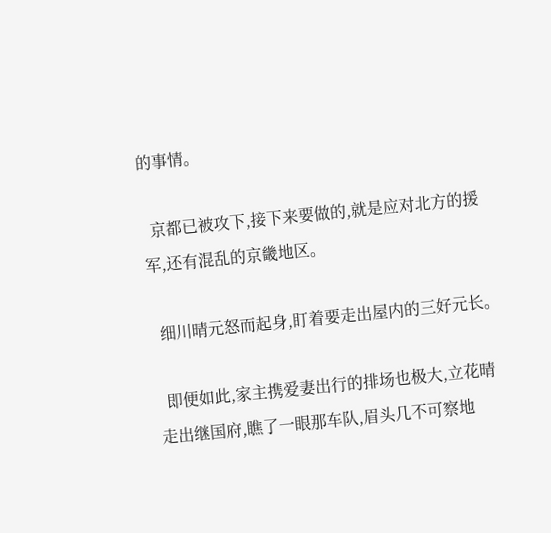的事情。

  京都已被攻下,接下来要做的,就是应对北方的援军,还有混乱的京畿地区。

  细川晴元怒而起身,盯着要走出屋内的三好元长。

  即便如此,家主携爱妻出行的排场也极大,立花晴走出继国府,瞧了一眼那车队,眉头几不可察地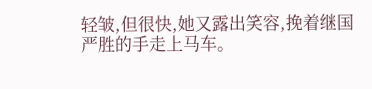轻皱,但很快,她又露出笑容,挽着继国严胜的手走上马车。